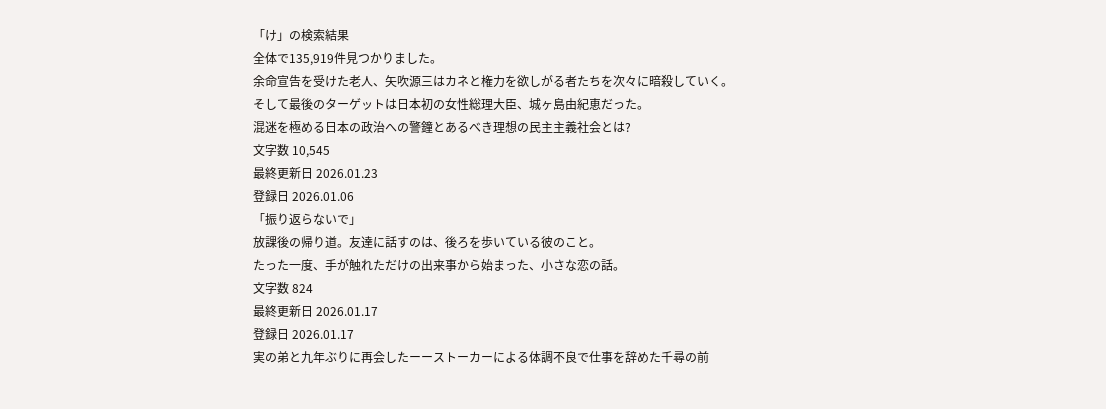「け」の検索結果
全体で135,919件見つかりました。
余命宣告を受けた老人、矢吹源三はカネと権力を欲しがる者たちを次々に暗殺していく。
そして最後のターゲットは日本初の女性総理大臣、城ヶ島由紀恵だった。
混迷を極める日本の政治への警鐘とあるべき理想の民主主義社会とは?
文字数 10,545
最終更新日 2026.01.23
登録日 2026.01.06
「振り返らないで」
放課後の帰り道。友達に話すのは、後ろを歩いている彼のこと。
たった一度、手が触れただけの出来事から始まった、小さな恋の話。
文字数 824
最終更新日 2026.01.17
登録日 2026.01.17
実の弟と九年ぶりに再会したーーストーカーによる体調不良で仕事を辞めた千尋の前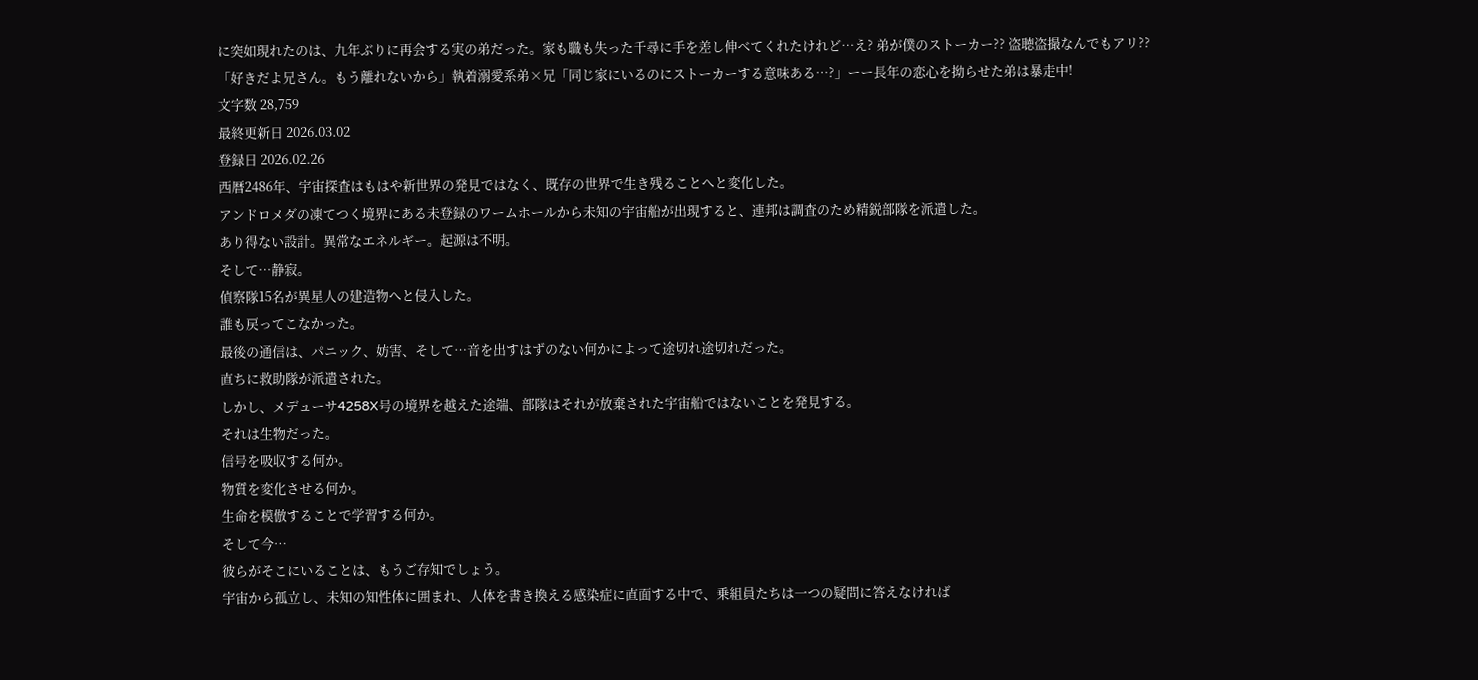に突如現れたのは、九年ぶりに再会する実の弟だった。家も職も失った千尋に手を差し伸べてくれたけれど…え? 弟が僕のストーカー?? 盗聴盗撮なんでもアリ??
「好きだよ兄さん。もう離れないから」執着溺愛系弟×兄「同じ家にいるのにストーカーする意味ある…?」ーー長年の恋心を拗らせた弟は暴走中!
文字数 28,759
最終更新日 2026.03.02
登録日 2026.02.26
西暦2486年、宇宙探査はもはや新世界の発見ではなく、既存の世界で生き残ることへと変化した。
アンドロメダの凍てつく境界にある未登録のワームホールから未知の宇宙船が出現すると、連邦は調査のため精鋭部隊を派遣した。
あり得ない設計。異常なエネルギー。起源は不明。
そして…静寂。
偵察隊15名が異星人の建造物へと侵入した。
誰も戻ってこなかった。
最後の通信は、パニック、妨害、そして…音を出すはずのない何かによって途切れ途切れだった。
直ちに救助隊が派遣された。
しかし、メデューサ4258X号の境界を越えた途端、部隊はそれが放棄された宇宙船ではないことを発見する。
それは生物だった。
信号を吸収する何か。
物質を変化させる何か。
生命を模倣することで学習する何か。
そして今…
彼らがそこにいることは、もうご存知でしょう。
宇宙から孤立し、未知の知性体に囲まれ、人体を書き換える感染症に直面する中で、乗組員たちは一つの疑問に答えなければ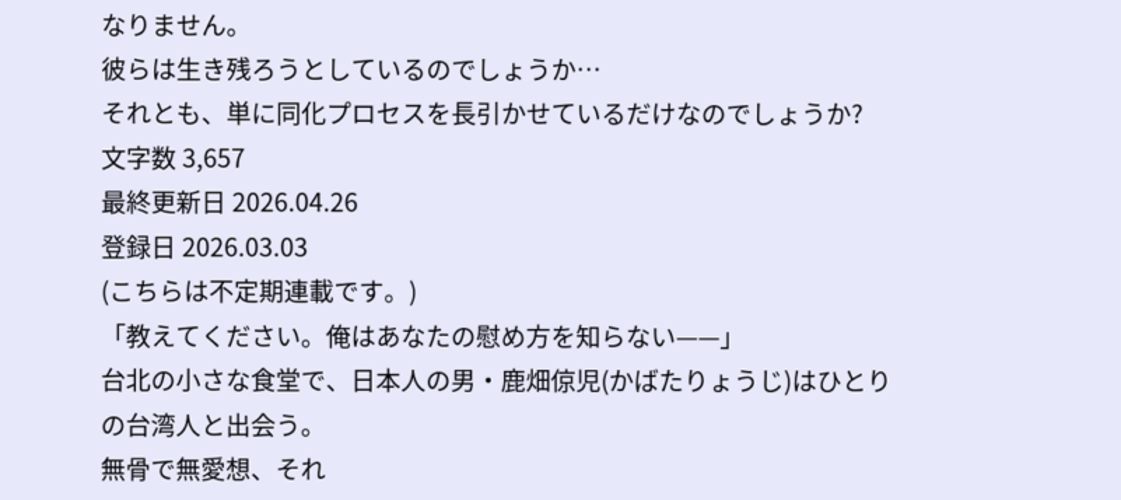なりません。
彼らは生き残ろうとしているのでしょうか…
それとも、単に同化プロセスを長引かせているだけなのでしょうか?
文字数 3,657
最終更新日 2026.04.26
登録日 2026.03.03
(こちらは不定期連載です。)
「教えてください。俺はあなたの慰め方を知らない——」
台北の小さな食堂で、日本人の男・鹿畑倞児(かばたりょうじ)はひとりの台湾人と出会う。
無骨で無愛想、それ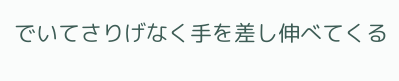でいてさりげなく手を差し伸べてくる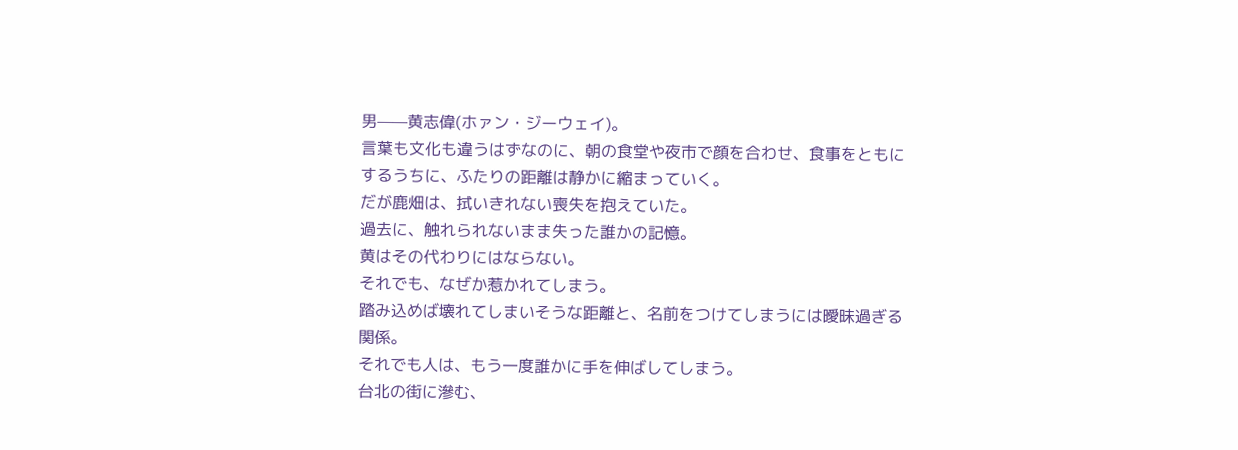男——黄志偉(ホァン・ジーウェイ)。
言葉も文化も違うはずなのに、朝の食堂や夜市で顔を合わせ、食事をともにするうちに、ふたりの距離は静かに縮まっていく。
だが鹿畑は、拭いきれない喪失を抱えていた。
過去に、触れられないまま失った誰かの記憶。
黄はその代わりにはならない。
それでも、なぜか惹かれてしまう。
踏み込めば壊れてしまいそうな距離と、名前をつけてしまうには曖昧過ぎる関係。
それでも人は、もう一度誰かに手を伸ばしてしまう。
台北の街に滲む、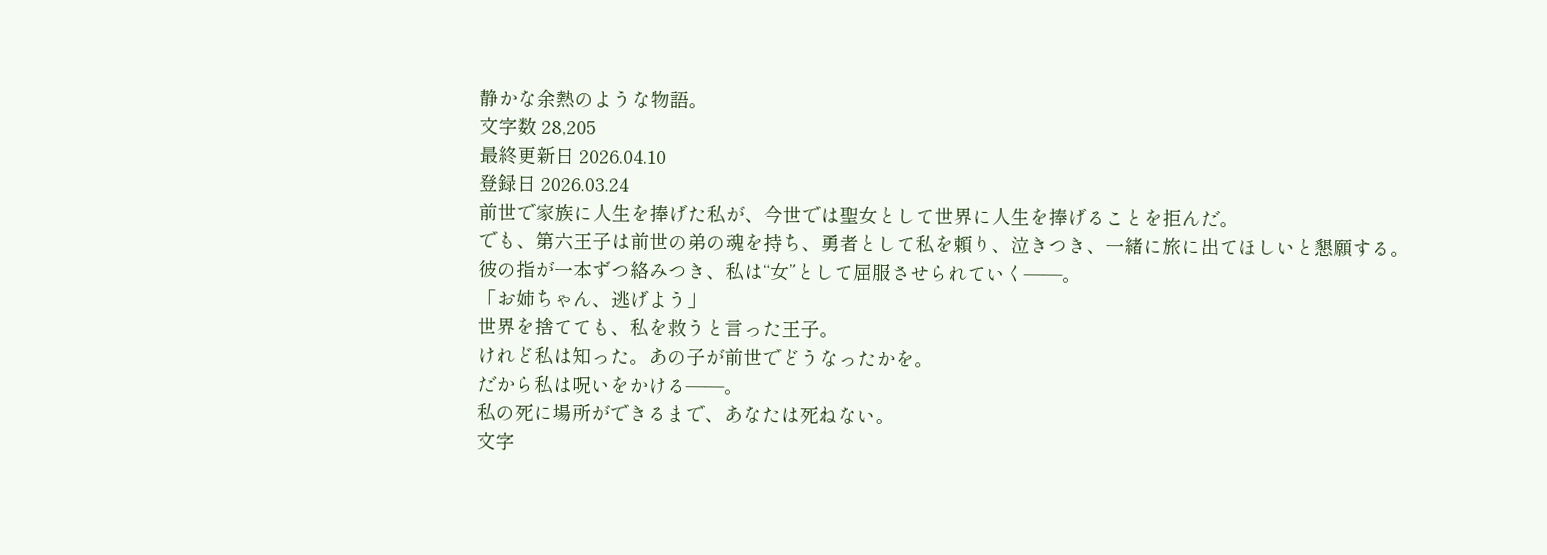静かな余熱のような物語。
文字数 28,205
最終更新日 2026.04.10
登録日 2026.03.24
前世で家族に人生を捧げた私が、今世では聖女として世界に人生を捧げることを拒んだ。
でも、第六王子は前世の弟の魂を持ち、勇者として私を頼り、泣きつき、一緒に旅に出てほしいと懇願する。
彼の指が一本ずつ絡みつき、私は“女”として屈服させられていく——。
「お姉ちゃん、逃げよう」
世界を捨てても、私を救うと言った王子。
けれど私は知った。あの子が前世でどうなったかを。
だから私は呪いをかける——。
私の死に場所ができるまで、あなたは死ねない。
文字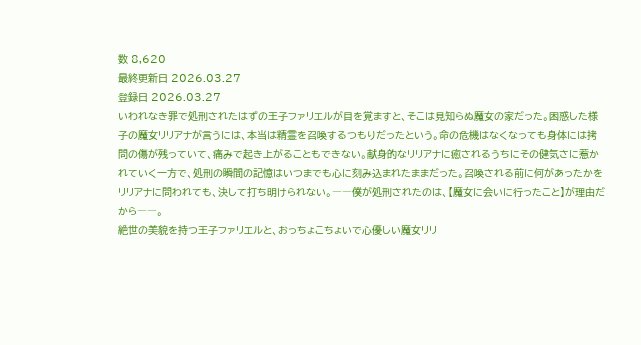数 8,620
最終更新日 2026.03.27
登録日 2026.03.27
いわれなき罪で処刑されたはずの王子ファリエルが目を覚ますと、そこは見知らぬ魔女の家だった。困惑した様子の魔女リリアナが言うには、本当は精霊を召喚するつもりだったという。命の危機はなくなっても身体には拷問の傷が残っていて、痛みで起き上がることもできない。献身的なリリアナに癒されるうちにその健気さに惹かれていく一方で、処刑の瞬間の記憶はいつまでも心に刻み込まれたままだった。召喚される前に何があったかをリリアナに問われても、決して打ち明けられない。――僕が処刑されたのは、【魔女に会いに行ったこと】が理由だから――。
絶世の美貌を持つ王子ファリエルと、おっちょこちょいで心優しい魔女リリ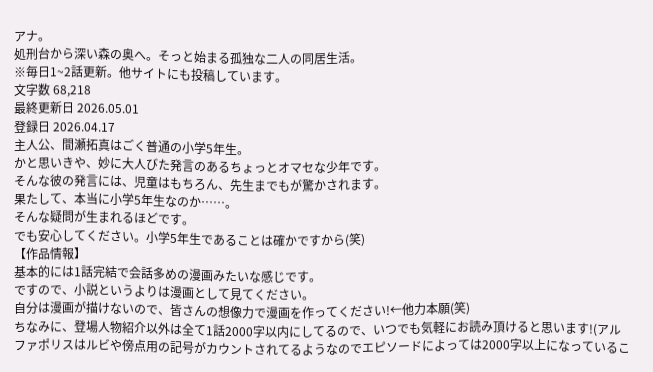アナ。
処刑台から深い森の奥へ。そっと始まる孤独な二人の同居生活。
※毎日1~2話更新。他サイトにも投稿しています。
文字数 68,218
最終更新日 2026.05.01
登録日 2026.04.17
主人公、間瀬拓真はごく普通の小学5年生。
かと思いきや、妙に大人びた発言のあるちょっとオマセな少年です。
そんな彼の発言には、児童はもちろん、先生までもが驚かされます。
果たして、本当に小学5年生なのか……。
そんな疑問が生まれるほどです。
でも安心してください。小学5年生であることは確かですから(笑)
【作品情報】
基本的には1話完結で会話多めの漫画みたいな感じです。
ですので、小説というよりは漫画として見てください。
自分は漫画が描けないので、皆さんの想像力で漫画を作ってください!←他力本願(笑)
ちなみに、登場人物紹介以外は全て1話2000字以内にしてるので、いつでも気軽にお読み頂けると思います!(アルファポリスはルビや傍点用の記号がカウントされてるようなのでエピソードによっては2000字以上になっているこ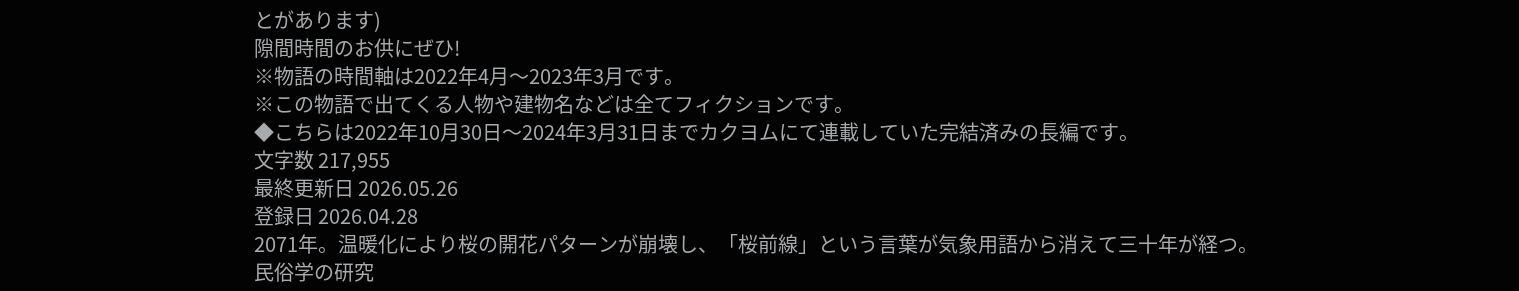とがあります)
隙間時間のお供にぜひ!
※物語の時間軸は2022年4月〜2023年3月です。
※この物語で出てくる人物や建物名などは全てフィクションです。
◆こちらは2022年10月30日〜2024年3月31日までカクヨムにて連載していた完結済みの長編です。
文字数 217,955
最終更新日 2026.05.26
登録日 2026.04.28
2071年。温暖化により桜の開花パターンが崩壊し、「桜前線」という言葉が気象用語から消えて三十年が経つ。
民俗学の研究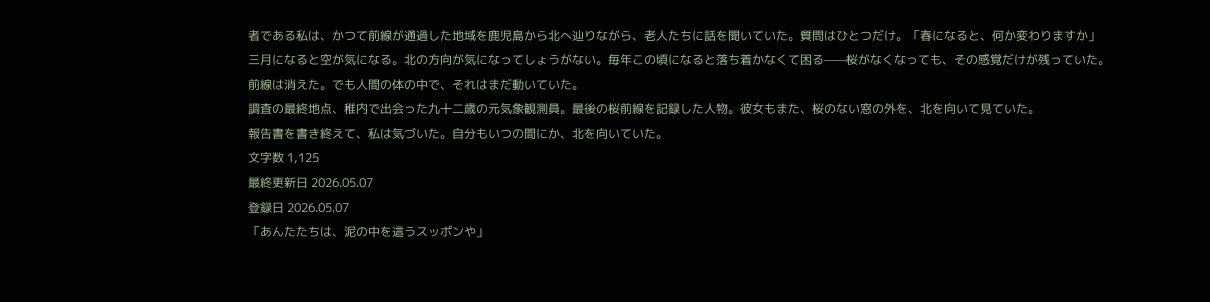者である私は、かつて前線が通過した地域を鹿児島から北へ辿りながら、老人たちに話を聞いていた。質問はひとつだけ。「春になると、何か変わりますか」
三月になると空が気になる。北の方向が気になってしょうがない。毎年この頃になると落ち着かなくて困る——桜がなくなっても、その感覚だけが残っていた。
前線は消えた。でも人間の体の中で、それはまだ動いていた。
調査の最終地点、稚内で出会った九十二歳の元気象観測員。最後の桜前線を記録した人物。彼女もまた、桜のない窓の外を、北を向いて見ていた。
報告書を書き終えて、私は気づいた。自分もいつの間にか、北を向いていた。
文字数 1,125
最終更新日 2026.05.07
登録日 2026.05.07
「あんたたちは、泥の中を這うスッポンや」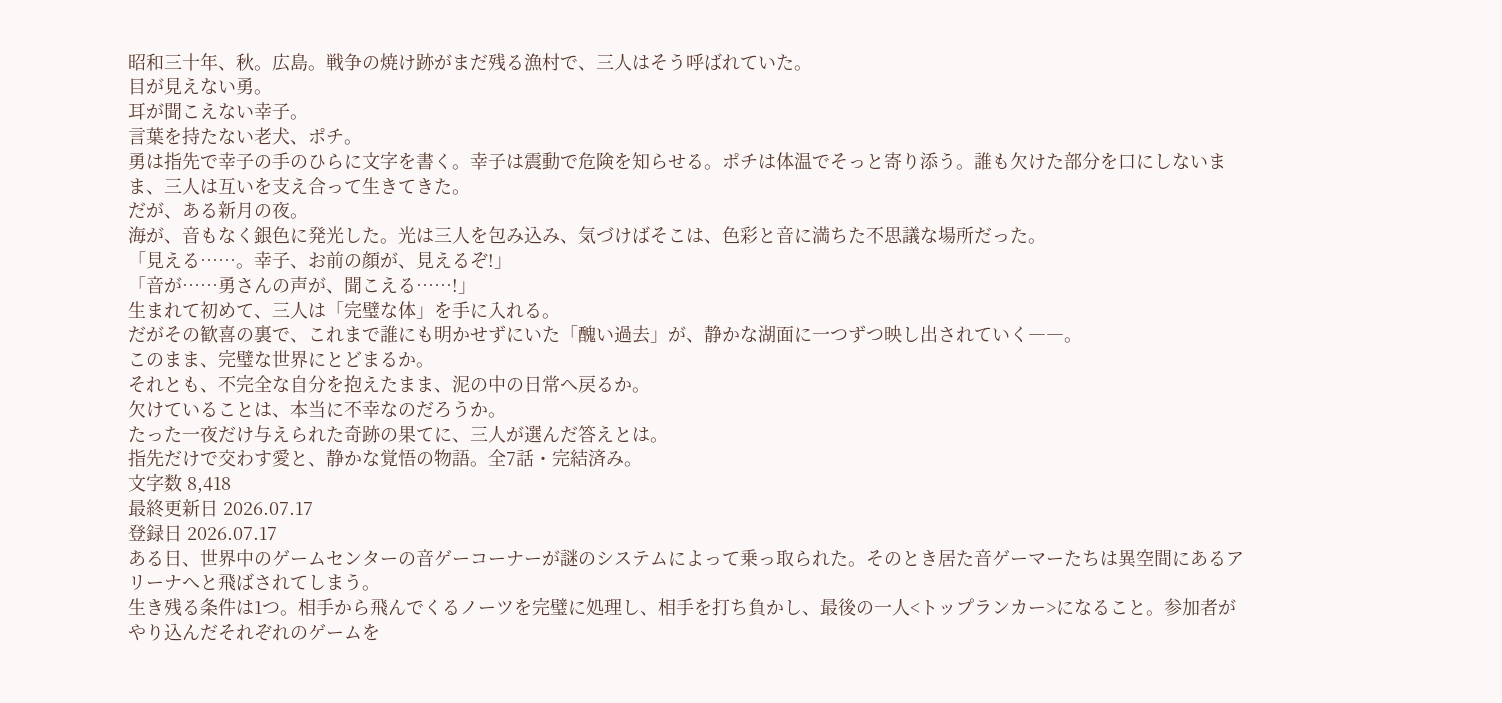昭和三十年、秋。広島。戦争の焼け跡がまだ残る漁村で、三人はそう呼ばれていた。
目が見えない勇。
耳が聞こえない幸子。
言葉を持たない老犬、ポチ。
勇は指先で幸子の手のひらに文字を書く。幸子は震動で危険を知らせる。ポチは体温でそっと寄り添う。誰も欠けた部分を口にしないまま、三人は互いを支え合って生きてきた。
だが、ある新月の夜。
海が、音もなく銀色に発光した。光は三人を包み込み、気づけばそこは、色彩と音に満ちた不思議な場所だった。
「見える……。幸子、お前の顔が、見えるぞ!」
「音が……勇さんの声が、聞こえる……!」
生まれて初めて、三人は「完璧な体」を手に入れる。
だがその歓喜の裏で、これまで誰にも明かせずにいた「醜い過去」が、静かな湖面に一つずつ映し出されていく――。
このまま、完璧な世界にとどまるか。
それとも、不完全な自分を抱えたまま、泥の中の日常へ戻るか。
欠けていることは、本当に不幸なのだろうか。
たった一夜だけ与えられた奇跡の果てに、三人が選んだ答えとは。
指先だけで交わす愛と、静かな覚悟の物語。全7話・完結済み。
文字数 8,418
最終更新日 2026.07.17
登録日 2026.07.17
ある日、世界中のゲームセンターの音ゲーコーナーが謎のシステムによって乗っ取られた。そのとき居た音ゲーマーたちは異空間にあるアリーナへと飛ばされてしまう。
生き残る条件は1つ。相手から飛んでくるノーツを完璧に処理し、相手を打ち負かし、最後の一人<トップランカー>になること。参加者がやり込んだそれぞれのゲームを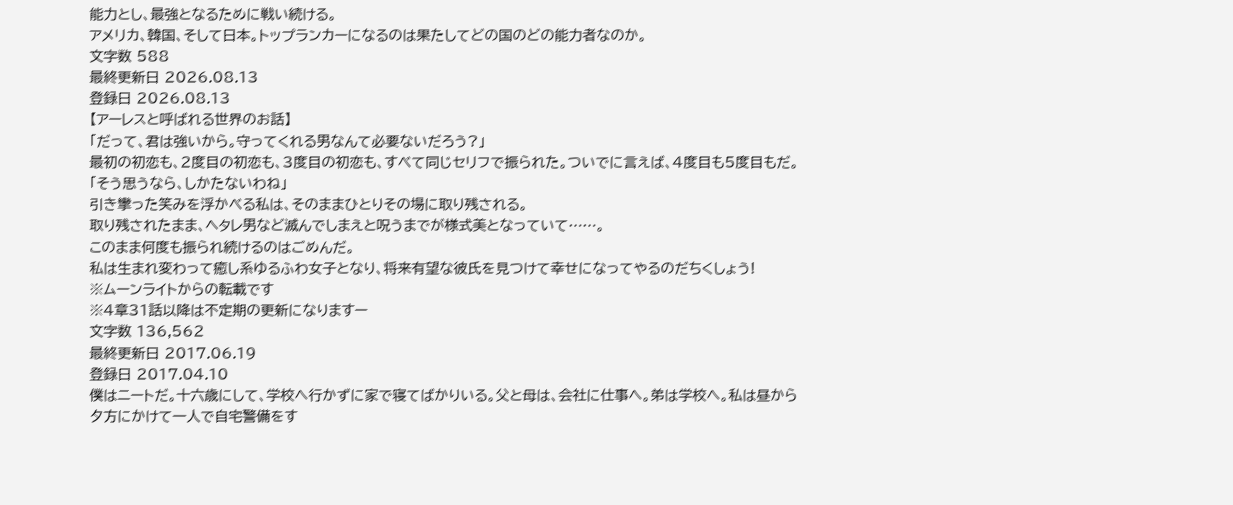能力とし、最強となるために戦い続ける。
アメリカ、韓国、そして日本。トップランカーになるのは果たしてどの国のどの能力者なのか。
文字数 588
最終更新日 2026.08.13
登録日 2026.08.13
【アーレスと呼ばれる世界のお話】
「だって、君は強いから。守ってくれる男なんて必要ないだろう?」
最初の初恋も、2度目の初恋も、3度目の初恋も、すべて同じセリフで振られた。ついでに言えば、4度目も5度目もだ。
「そう思うなら、しかたないわね」
引き攣った笑みを浮かべる私は、そのままひとりその場に取り残される。
取り残されたまま、ヘタレ男など滅んでしまえと呪うまでが様式美となっていて……。
このまま何度も振られ続けるのはごめんだ。
私は生まれ変わって癒し系ゆるふわ女子となり、将来有望な彼氏を見つけて幸せになってやるのだちくしょう!
※ムーンライトからの転載です
※4章31話以降は不定期の更新になりますー
文字数 136,562
最終更新日 2017.06.19
登録日 2017.04.10
僕はニートだ。十六歳にして、学校へ行かずに家で寝てばかりいる。父と母は、会社に仕事へ。弟は学校へ。私は昼から夕方にかけて一人で自宅警備をす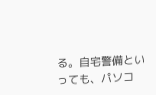る。自宅警備といっても、パソコ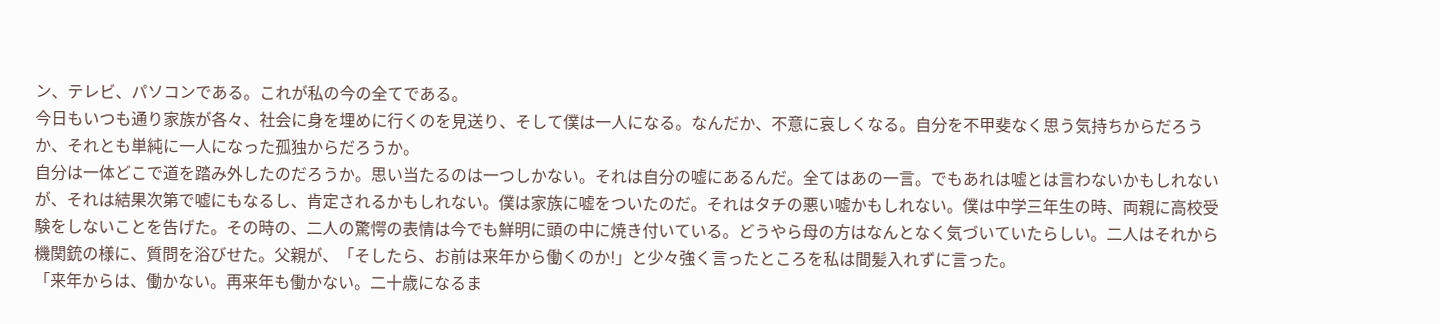ン、テレビ、パソコンである。これが私の今の全てである。
今日もいつも通り家族が各々、社会に身を埋めに行くのを見送り、そして僕は一人になる。なんだか、不意に哀しくなる。自分を不甲斐なく思う気持ちからだろうか、それとも単純に一人になった孤独からだろうか。
自分は一体どこで道を踏み外したのだろうか。思い当たるのは一つしかない。それは自分の嘘にあるんだ。全てはあの一言。でもあれは嘘とは言わないかもしれないが、それは結果次第で嘘にもなるし、肯定されるかもしれない。僕は家族に嘘をついたのだ。それはタチの悪い嘘かもしれない。僕は中学三年生の時、両親に高校受験をしないことを告げた。その時の、二人の驚愕の表情は今でも鮮明に頭の中に焼き付いている。どうやら母の方はなんとなく気づいていたらしい。二人はそれから機関銃の様に、質問を浴びせた。父親が、「そしたら、お前は来年から働くのか!」と少々強く言ったところを私は間髪入れずに言った。
「来年からは、働かない。再来年も働かない。二十歳になるま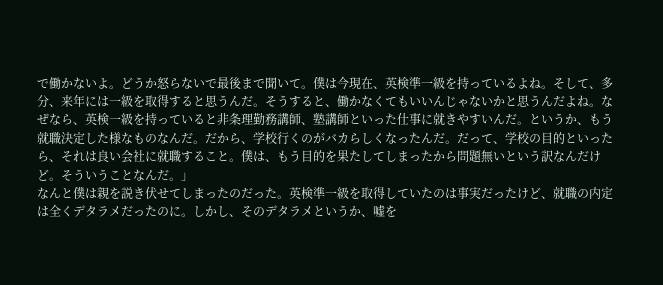で働かないよ。どうか怒らないで最後まで聞いて。僕は今現在、英検準一級を持っているよね。そして、多分、来年には一級を取得すると思うんだ。そうすると、働かなくてもいいんじゃないかと思うんだよね。なぜなら、英検一級を持っていると非条理勤務講師、塾講師といった仕事に就きやすいんだ。というか、もう就職決定した様なものなんだ。だから、学校行くのがバカらしくなったんだ。だって、学校の目的といったら、それは良い会社に就職すること。僕は、もう目的を果たしてしまったから問題無いという訳なんだけど。そういうことなんだ。」
なんと僕は親を説き伏せてしまったのだった。英検準一級を取得していたのは事実だったけど、就職の内定は全くデタラメだったのに。しかし、そのデタラメというか、嘘を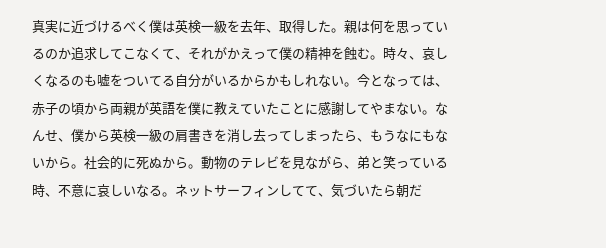真実に近づけるべく僕は英検一級を去年、取得した。親は何を思っているのか追求してこなくて、それがかえって僕の精神を蝕む。時々、哀しくなるのも嘘をついてる自分がいるからかもしれない。今となっては、赤子の頃から両親が英語を僕に教えていたことに感謝してやまない。なんせ、僕から英検一級の肩書きを消し去ってしまったら、もうなにもないから。社会的に死ぬから。動物のテレビを見ながら、弟と笑っている時、不意に哀しいなる。ネットサーフィンしてて、気づいたら朝だ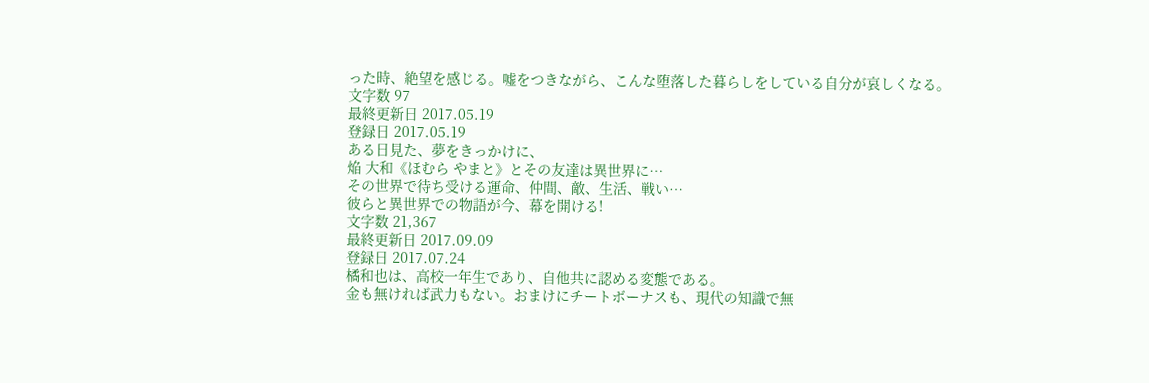った時、絶望を感じる。嘘をつきながら、こんな堕落した暮らしをしている自分が哀しくなる。
文字数 97
最終更新日 2017.05.19
登録日 2017.05.19
ある日見た、夢をきっかけに、
焔 大和《ほむら やまと》とその友達は異世界に…
その世界で待ち受ける運命、仲間、敵、生活、戦い…
彼らと異世界での物語が今、幕を開ける!
文字数 21,367
最終更新日 2017.09.09
登録日 2017.07.24
橘和也は、高校一年生であり、自他共に認める変態である。
金も無ければ武力もない。おまけにチートボーナスも、現代の知識で無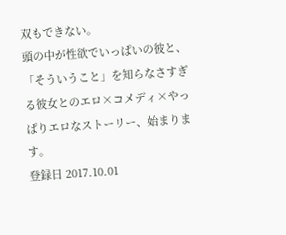双もできない。
頭の中が性欲でいっぱいの彼と、「そういうこと」を知らなさすぎる彼女とのエロ×コメディ×やっぱりエロなストーリー、始まります。
登録日 2017.10.01